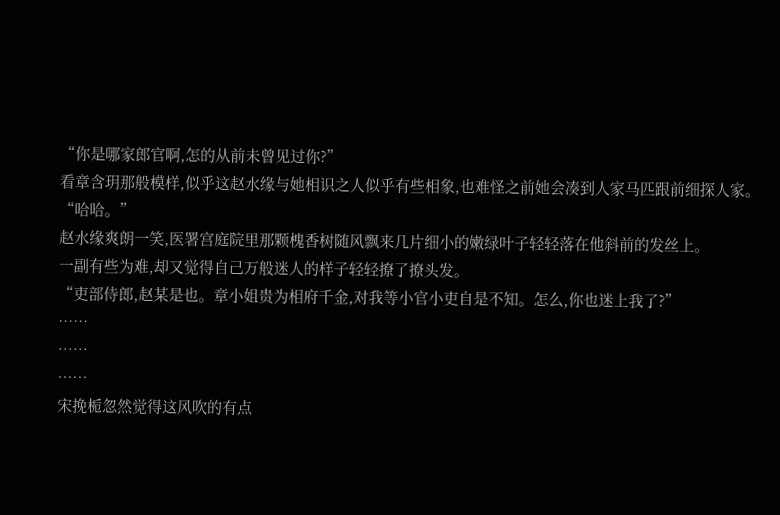“你是哪家郎官啊,怎的从前未曾见过你?”
看章含玥那般模样,似乎这赵水缘与她相识之人似乎有些相象,也难怪之前她会凑到人家马匹跟前细探人家。
“哈哈。”
赵水缘爽朗一笑,医署宫庭院里那颗槐香树随风飘来几片细小的嫩绿叶子轻轻落在他斜前的发丝上。
一副有些为难,却又觉得自己万般迷人的样子轻轻撩了撩头发。
“吏部侍郎,赵某是也。章小姐贵为相府千金,对我等小官小吏自是不知。怎么,你也迷上我了?”
……
……
……
宋挽栀忽然觉得这风吹的有点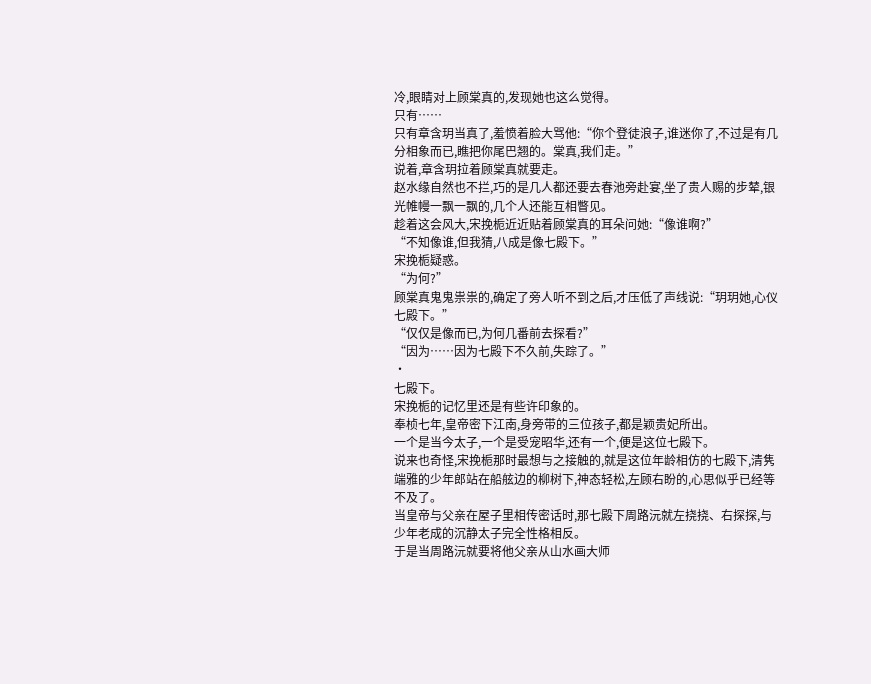冷,眼睛对上顾棠真的,发现她也这么觉得。
只有……
只有章含玥当真了,羞愤着脸大骂他:“你个登徒浪子,谁迷你了,不过是有几分相象而已,瞧把你尾巴翘的。棠真,我们走。”
说着,章含玥拉着顾棠真就要走。
赵水缘自然也不拦,巧的是几人都还要去春池旁赴宴,坐了贵人赐的步辇,银光帷幔一飘一飘的,几个人还能互相瞥见。
趁着这会风大,宋挽栀近近贴着顾棠真的耳朵问她:“像谁啊?”
“不知像谁,但我猜,八成是像七殿下。”
宋挽栀疑惑。
“为何?”
顾棠真鬼鬼祟祟的,确定了旁人听不到之后,才压低了声线说:“玥玥她,心仪七殿下。”
“仅仅是像而已,为何几番前去探看?”
“因为……因为七殿下不久前,失踪了。”
·
七殿下。
宋挽栀的记忆里还是有些许印象的。
奉桢七年,皇帝密下江南,身旁带的三位孩子,都是颖贵妃所出。
一个是当今太子,一个是受宠昭华,还有一个,便是这位七殿下。
说来也奇怪,宋挽栀那时最想与之接触的,就是这位年龄相仿的七殿下,清隽端雅的少年郎站在船舷边的柳树下,神态轻松,左顾右盼的,心思似乎已经等不及了。
当皇帝与父亲在屋子里相传密话时,那七殿下周路沅就左挠挠、右探探,与少年老成的沉静太子完全性格相反。
于是当周路沅就要将他父亲从山水画大师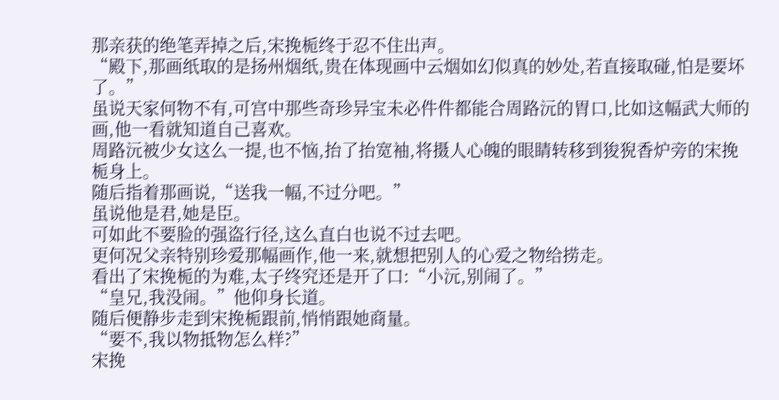那亲获的绝笔弄掉之后,宋挽栀终于忍不住出声。
“殿下,那画纸取的是扬州烟纸,贵在体现画中云烟如幻似真的妙处,若直接取碰,怕是要坏了。”
虽说天家何物不有,可宫中那些奇珍异宝未必件件都能合周路沅的胃口,比如这幅武大师的画,他一看就知道自己喜欢。
周路沅被少女这么一提,也不恼,抬了抬宽袖,将摄人心魄的眼睛转移到狻猊香炉旁的宋挽栀身上。
随后指着那画说,“送我一幅,不过分吧。”
虽说他是君,她是臣。
可如此不要脸的强盗行径,这么直白也说不过去吧。
更何况父亲特别珍爱那幅画作,他一来,就想把别人的心爱之物给捞走。
看出了宋挽栀的为难,太子终究还是开了口:“小沅,别闹了。”
“皇兄,我没闹。”他仰身长道。
随后便静步走到宋挽栀跟前,悄悄跟她商量。
“要不,我以物抵物怎么样?”
宋挽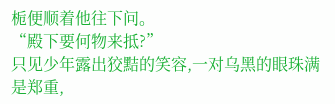栀便顺着他往下问。
“殿下要何物来抵?”
只见少年露出狡黠的笑容,一对乌黑的眼珠满是郑重,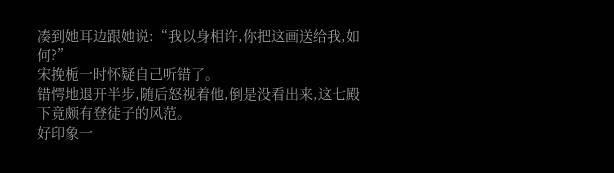凑到她耳边跟她说:“我以身相许,你把这画送给我,如何?”
宋挽栀一时怀疑自己听错了。
错愕地退开半步,随后怒视着他,倒是没看出来,这七殿下竟颇有登徒子的风范。
好印象一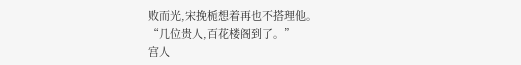败而光,宋挽栀想着再也不搭理他。
“几位贵人,百花楼阁到了。”
宫人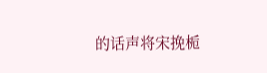的话声将宋挽栀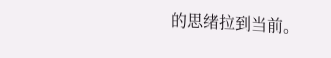的思绪拉到当前。